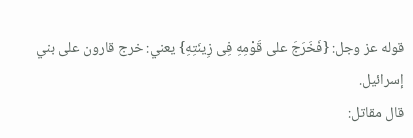قوله عز وجل: {فَخَرَجَ على قَوْمِهِ فِى زِينَتِهِ} يعني: خرج قارون على بني إسرائيل.
قال مقاتل: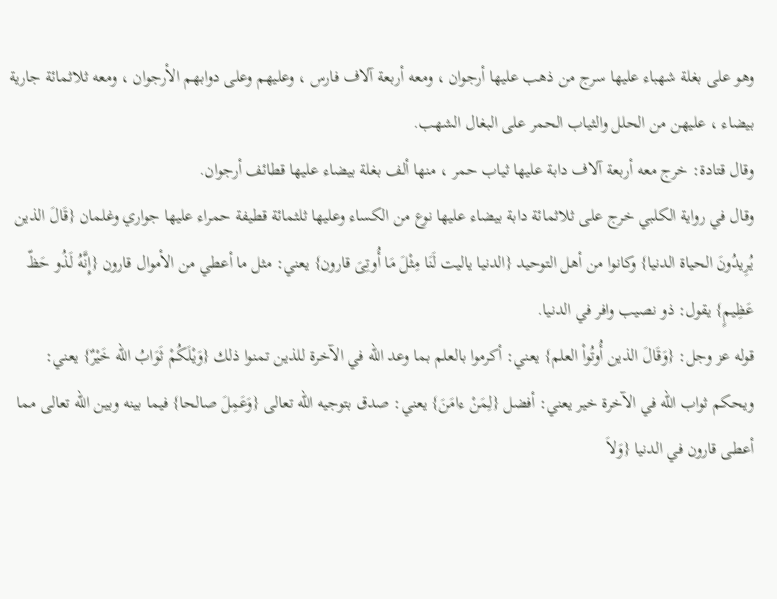وهو على بغلة شهباء عليها سرج من ذهب عليها أرجوان ، ومعه أربعة آلاف فارس ، وعليهم وعلى دوابهم الأرجوان ، ومعه ثلاثمائة جارية بيضاء ، عليهن من الحلل والثياب الحمر على البغال الشهب.
وقال قتادة: خرج معه أربعة آلاف دابة عليها ثياب حمر ، منها ألف بغلة بيضاء عليها قطائف أرجوان.
وقال في رواية الكلبي خرج على ثلاثمائة دابة بيضاء عليها نوع من الكساء وعليها ثلثمائة قطيفة حمراء عليها جواري وغلمان {قَالَ الذين يُرِيدُونَ الحياة الدنيا} وكانوا من أهل التوحيد {الدنيا ياليت لَنَا مِثْلَ مَا أُوتِىَ قارون} يعني: مثل ما أعطي من الأموال قارون {إِنَّهُ لَذُو حَظّ عَظِيمٍ} يقول: ذو نصيب وافر في الدنيا.
قوله عز وجل: {وَقَالَ الذين أُوتُواْ العلم} يعني: أكرموا بالعلم بما وعد الله في الآخرة للذين تمنوا ذلك {وَيْلَكُمْ ثَوَابُ الله خَيْرٌ} يعني: ويحكم ثواب الله في الآخرة خير يعني: أفضل {لِمَنْ ءامَنَ} يعني: صدق بتوجيه الله تعالى {وَعَمِلَ صالحا} فيما بينه وبين الله تعالى مما أعطى قارون في الدنيا {وَلاَ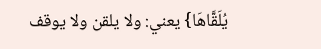يُلَقَّاهَا} يعني: ولا يلقن ولا يوقف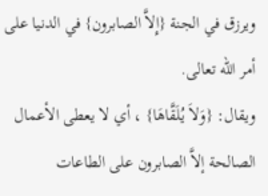ويرزق في الجنة {إِلاَّ الصابرون} في الدنيا على أمر الله تعالى.
ويقال: {وَلاَ يُلَقَّاهَا} ، أي لا يعطى الأعمال الصالحة إلاَّ الصابرون على الطاعات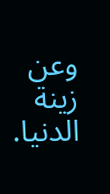وعن زينة الدنيا.